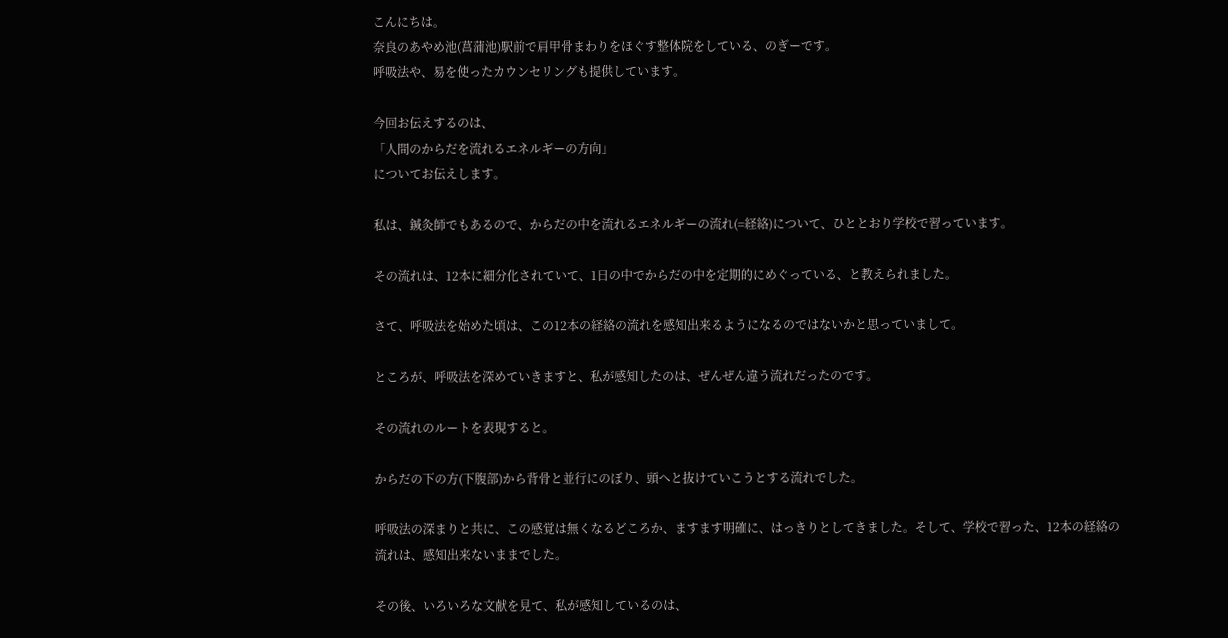こんにちは。
奈良のあやめ池(菖蒲池)駅前で肩甲骨まわりをほぐす整体院をしている、のぎーです。
呼吸法や、易を使ったカウンセリングも提供しています。

今回お伝えするのは、
「人間のからだを流れるエネルギーの方向」
についてお伝えします。

私は、鍼灸師でもあるので、からだの中を流れるエネルギーの流れ(=経絡)について、ひととおり学校で習っています。

その流れは、12本に細分化されていて、1日の中でからだの中を定期的にめぐっている、と教えられました。

さて、呼吸法を始めた頃は、この12本の経絡の流れを感知出来るようになるのではないかと思っていまして。

ところが、呼吸法を深めていきますと、私が感知したのは、ぜんぜん違う流れだったのです。

その流れのルートを表現すると。

からだの下の方(下腹部)から背骨と並行にのぼり、頭へと抜けていこうとする流れでした。

呼吸法の深まりと共に、この感覚は無くなるどころか、ますます明確に、はっきりとしてきました。そして、学校で習った、12本の経絡の流れは、感知出来ないままでした。

その後、いろいろな文献を見て、私が感知しているのは、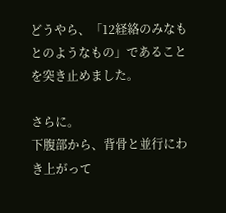どうやら、「12経絡のみなもとのようなもの」であることを突き止めました。

さらに。
下腹部から、背骨と並行にわき上がって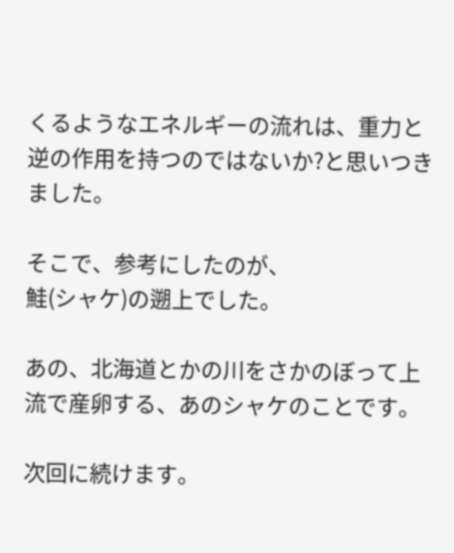くるようなエネルギーの流れは、重力と逆の作用を持つのではないか?と思いつきました。

そこで、参考にしたのが、
鮭(シャケ)の遡上でした。

あの、北海道とかの川をさかのぼって上流で産卵する、あのシャケのことです。

次回に続けます。